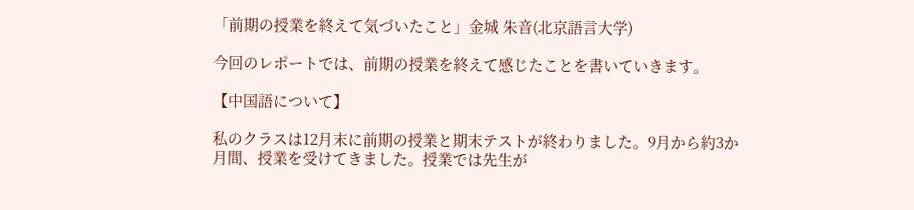「前期の授業を終えて気づいたこと」金城 朱音(北京語言大学)

今回のレポートでは、前期の授業を終えて感じたことを書いていきます。

【中国語について】

私のクラスは12月末に前期の授業と期末テストが終わりました。9月から約3か月間、授業を受けてきました。授業では先生が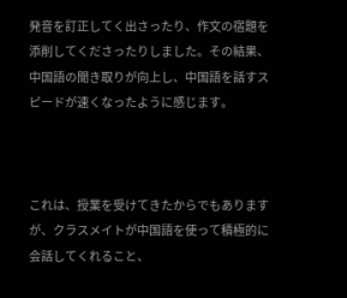発音を訂正してく出さったり、作文の宿題を添削してくださったりしました。その結果、中国語の聞き取りが向上し、中国語を話すスピードが速くなったように感じます。



これは、授業を受けてきたからでもありますが、クラスメイトが中国語を使って積極的に会話してくれること、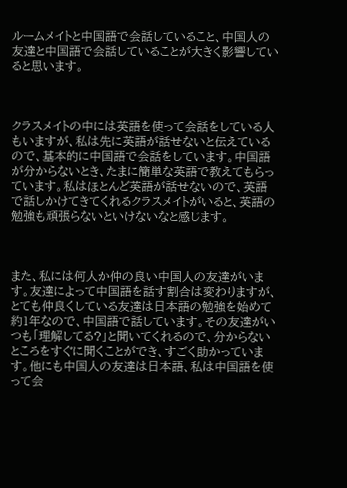ルームメイトと中国語で会話していること、中国人の友達と中国語で会話していることが大きく影響していると思います。



クラスメイトの中には英語を使って会話をしている人もいますが、私は先に英語が話せないと伝えているので、基本的に中国語で会話をしています。中国語が分からないとき、たまに簡単な英語で教えてもらっています。私はほとんど英語が話せないので、英語で話しかけてきてくれるクラスメイトがいると、英語の勉強も頑張らないといけないなと感じます。



また、私には何人か仲の良い中国人の友達がいます。友達によって中国語を話す割合は変わりますが、とても仲良くしている友達は日本語の勉強を始めて約1年なので、中国語で話しています。その友達がいつも「理解してる?」と聞いてくれるので、分からないところをすぐに聞くことができ、すごく助かっています。他にも中国人の友達は日本語、私は中国語を使って会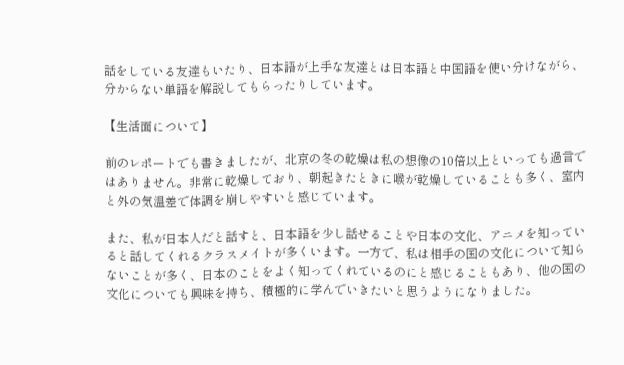話をしている友達もいたり、日本語が上手な友達とは日本語と中国語を使い分けながら、分からない単語を解説してもらったりしています。

【生活面について】

前のレポートでも書きましたが、北京の冬の乾燥は私の想像の10倍以上といっても過言ではありません。非常に乾燥しており、朝起きたときに喉が乾燥していることも多く、室内と外の気温差で体調を崩しやすいと感じています。

また、私が日本人だと話すと、日本語を少し話せることや日本の文化、アニメを知っていると話してくれるクラスメイトが多くいます。一方で、私は相手の国の文化について知らないことが多く、日本のことをよく知ってくれているのにと感じることもあり、他の国の文化についても興味を持ち、積極的に学んでいきたいと思うようになりました。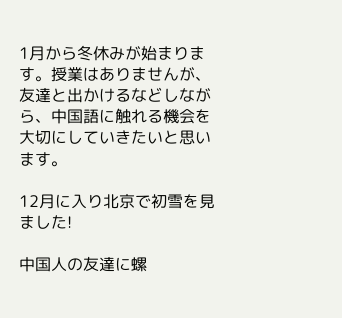1月から冬休みが始まります。授業はありませんが、友達と出かけるなどしながら、中国語に触れる機会を大切にしていきたいと思います。

12月に入り北京で初雪を見ました!

中国人の友達に螺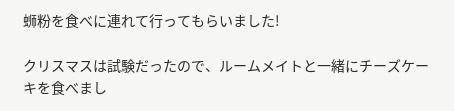蛳粉を食べに連れて行ってもらいました!

クリスマスは試験だったので、ルームメイトと一緒にチーズケーキを食べまし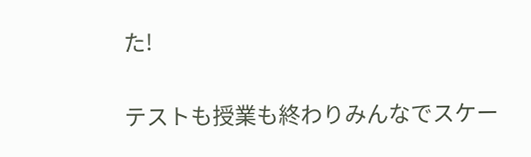た!

テストも授業も終わりみんなでスケー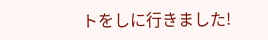トをしに行きました!